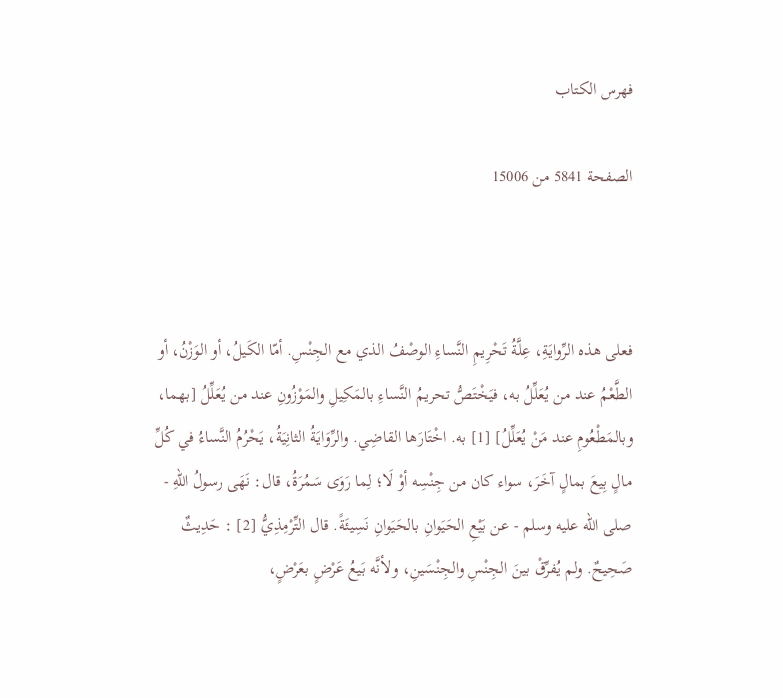فهرس الكتاب

الصفحة 5841 من 15006



فعلى هذه الرِّوايَةِ، عِلَّةُ تَحْرِيمِ النَّساءِ الوصْفُ الذي مع الجِنْسِ. أمّا الكَيلُ، أو الوَزْنُ، أو الطَّعْمُ عند من يُعَلِّلُ به، فيَخْتَصُّ تحريمُ النَّساءِ بالمَكِيلِ والمَوْزُونِ عند من يُعَلِّلُ [بهما، وبالمَطْعُومِ عند مَنْ يُعَلِّلُ] [1] به. اخْتَارَها القاضِي. والرِّوَايَةُ الثانِيَةُ، يَحْرُمُ النَّساءُ في كُلِّ مالٍ بِيعَ بمالٍ آخَرَ، سواء كان من جِنْسِه أوْ لَا؛ لِما رَوَى سَمُرَةُ، قال: نَهَى رسولُ اللهِ - صلى الله عليه وسلم - عن بَيْعِ الحَيَوانِ بالحَيَوانِ نَسِيئَةً. قال التِّرْمِذِيُّ [2] : حَدِيثٌ صَحِيحٌ. ولم يُفرِّقْ بينَ الجِنْسِ والجِنْسَينِ، ولأنَّه بَيعُ عَرْضٍ بعَرْضٍ،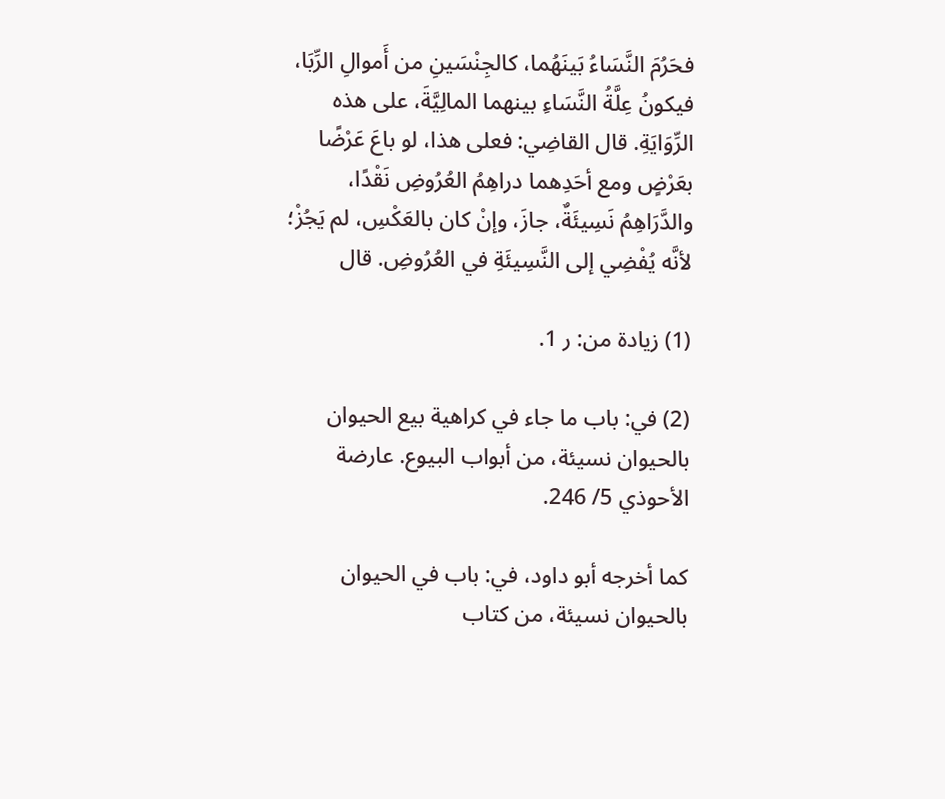فحَرُمَ النَّسَاءُ بَينَهُما، كالجِنْسَينِ من أَموالِ الرِّبَا، فيكونُ عِلَّةُ النَّسَاءِ بينهما المالِيَّةَ، على هذه الرِّوَايَةِ. قال القاضِي: فعلى هذا، لو باعَ عَرْضًا بعَرْضٍ ومع أحَدِهما دراهِمُ العُرُوضِ نَقْدًا، والدَّرَاهِمُ نَسِيئَةٌ، جازَ، وإنْ كان بالعَكْسِ، لم يَجُزْ؛ لأنَّه يُفْضِي إلى النَّسِيئَةِ في العُرُوضِ. قال

(1) زيادة من: ر 1.

(2) في: باب ما جاء في كراهية بيع الحيوان بالحيوان نسيئة، من أبواب البيوع. عارضة الأحوذي 5/ 246.

كما أخرجه أبو داود، في: باب في الحيوان بالحيوان نسيئة، من كتاب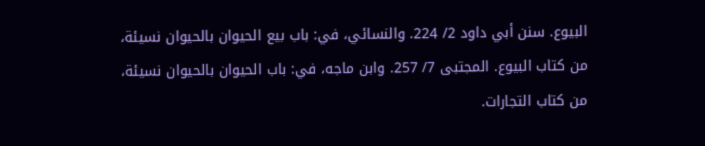البيوع. سنن أبي داود 2/ 224. والنسائي، في: باب بيع الحيوان بالحيوان نسيئة، من كتاب البيوع. المجتبى 7/ 257. وابن ماجه، في: باب الحيوان بالحيوان نسيئة، من كتاب التجارات.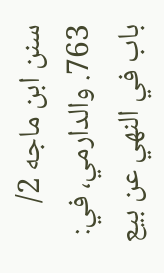سنن ابن ماجه 2/ 763. والدارمي، في: باب في النهي عن بيع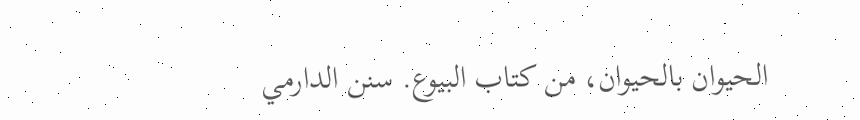الحيوان بالحيوان، من كتاب البيوع. سنن الدارمي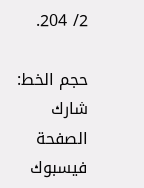2/ 204.

حجم الخط:
شارك الصفحة
فيسبوك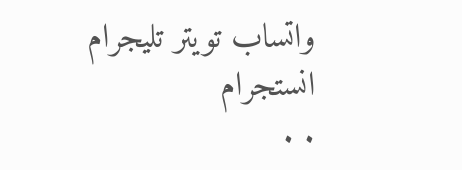واتساب تويتر تليجرام انستجرام
. .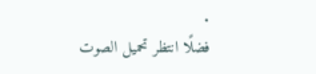.
فضلًا انتظر تحميل الصوت